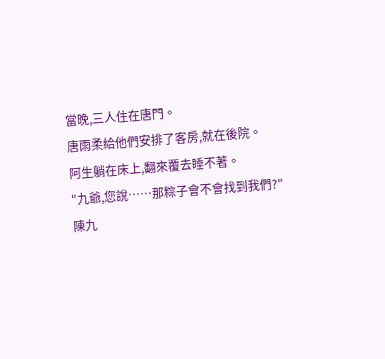當晚,三人住在唐門。
唐雨柔給他們安排了客房,就在後院。
阿生躺在床上,翻來覆去睡不著。
"九爺,您說……那粽子會不會找到我們?"
陳九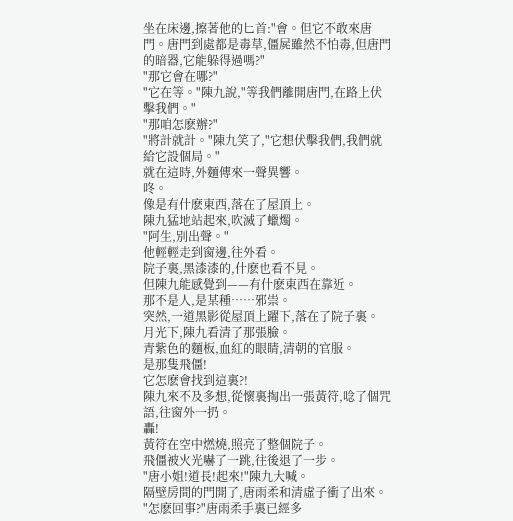坐在床邊,擦著他的匕首:"會。但它不敢來唐門。唐門到處都是毒草,僵屍雖然不怕毒,但唐門的暗器,它能躲得過嗎?"
"那它會在哪?"
"它在等。"陳九說,"等我們離開唐門,在路上伏擊我們。"
"那咱怎麽辦?"
"將計就計。"陳九笑了,"它想伏擊我們,我們就給它設個局。"
就在這時,外麵傳來一聲異響。
咚。
像是有什麽東西,落在了屋頂上。
陳九猛地站起來,吹滅了蠟燭。
"阿生,別出聲。"
他輕輕走到窗邊,往外看。
院子裏,黑漆漆的,什麽也看不見。
但陳九能感覺到——有什麽東西在靠近。
那不是人,是某種……邪祟。
突然,一道黑影從屋頂上躍下,落在了院子裏。
月光下,陳九看清了那張臉。
青紫色的麵板,血紅的眼睛,清朝的官服。
是那隻飛僵!
它怎麽會找到這裏?!
陳九來不及多想,從懷裏掏出一張黃符,唸了個咒語,往窗外一扔。
轟!
黃符在空中燃燒,照亮了整個院子。
飛僵被火光嚇了一跳,往後退了一步。
"唐小姐!道長!起來!"陳九大喊。
隔壁房間的門開了,唐雨柔和清虛子衝了出來。
"怎麽回事?"唐雨柔手裏已經多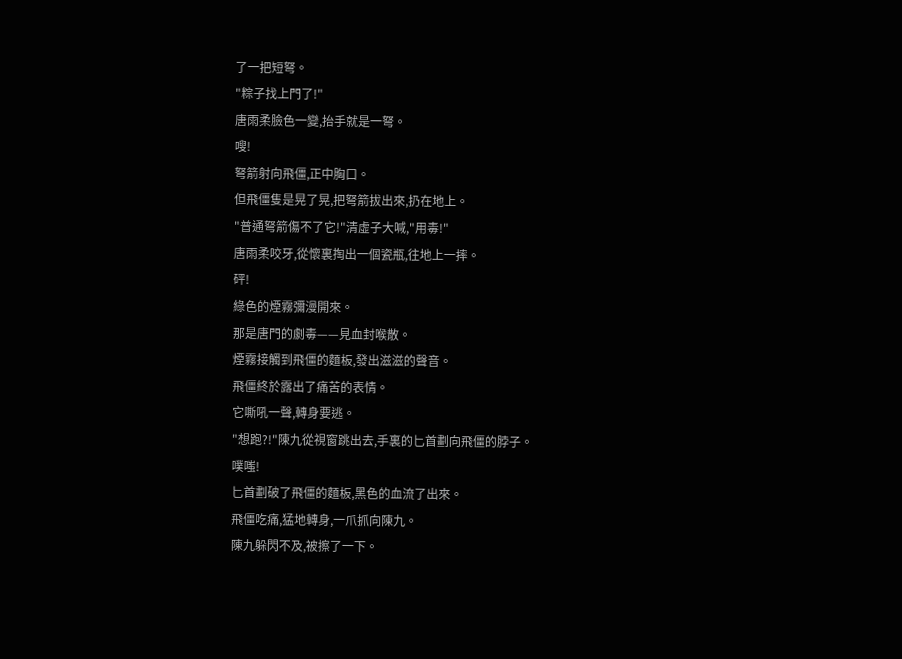了一把短弩。
"粽子找上門了!"
唐雨柔臉色一變,抬手就是一弩。
嗖!
弩箭射向飛僵,正中胸口。
但飛僵隻是晃了晃,把弩箭拔出來,扔在地上。
"普通弩箭傷不了它!"清虛子大喊,"用毒!"
唐雨柔咬牙,從懷裏掏出一個瓷瓶,往地上一摔。
砰!
綠色的煙霧彌漫開來。
那是唐門的劇毒——見血封喉散。
煙霧接觸到飛僵的麵板,發出滋滋的聲音。
飛僵終於露出了痛苦的表情。
它嘶吼一聲,轉身要逃。
"想跑?!"陳九從視窗跳出去,手裏的匕首劃向飛僵的脖子。
噗嗤!
匕首劃破了飛僵的麵板,黑色的血流了出來。
飛僵吃痛,猛地轉身,一爪抓向陳九。
陳九躲閃不及,被擦了一下。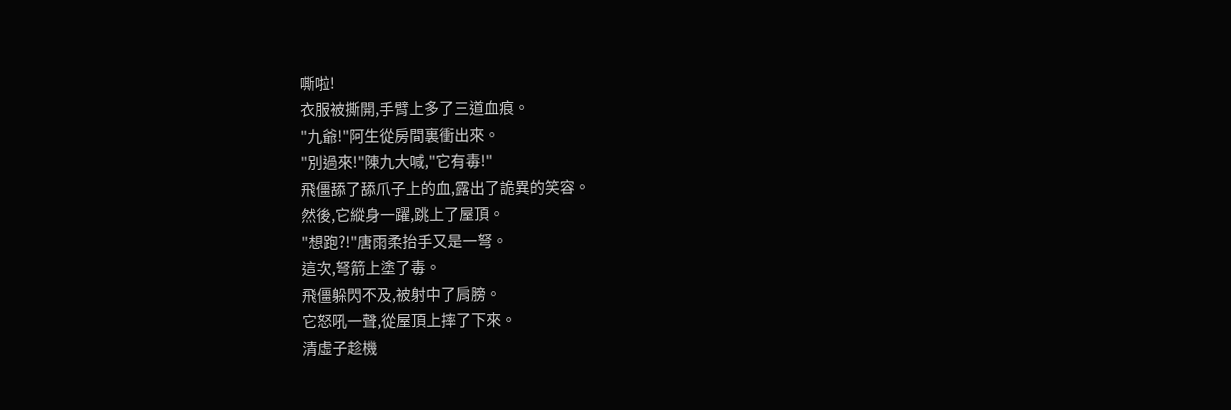嘶啦!
衣服被撕開,手臂上多了三道血痕。
"九爺!"阿生從房間裏衝出來。
"別過來!"陳九大喊,"它有毒!"
飛僵舔了舔爪子上的血,露出了詭異的笑容。
然後,它縱身一躍,跳上了屋頂。
"想跑?!"唐雨柔抬手又是一弩。
這次,弩箭上塗了毒。
飛僵躲閃不及,被射中了肩膀。
它怒吼一聲,從屋頂上摔了下來。
清虛子趁機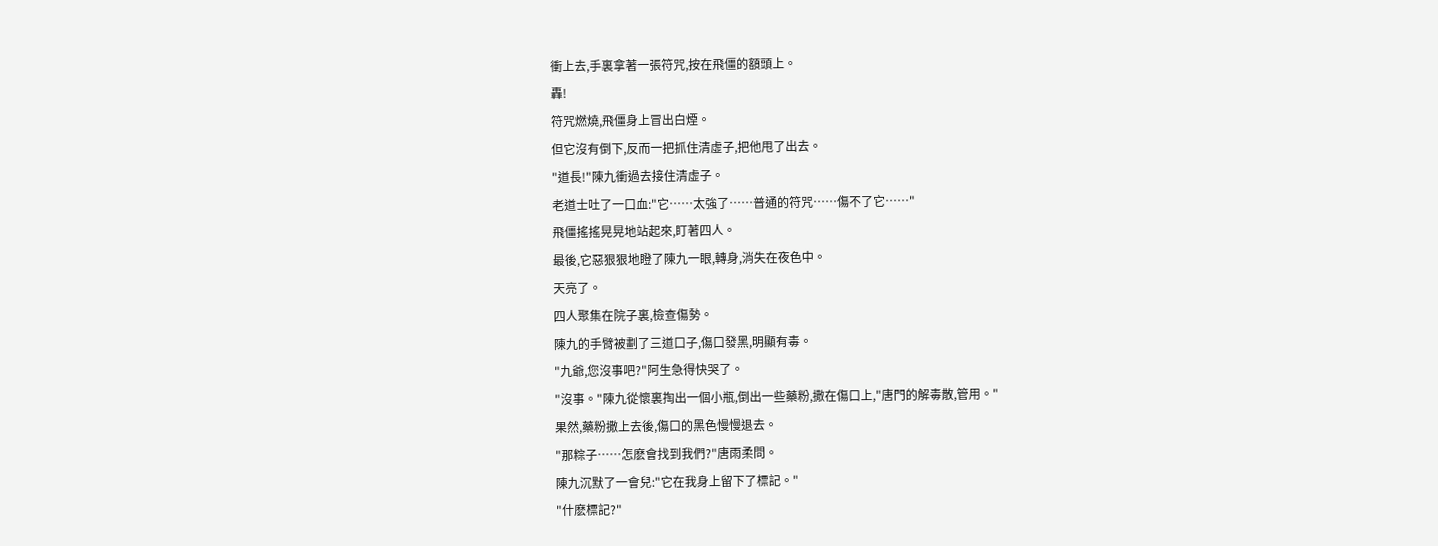衝上去,手裏拿著一張符咒,按在飛僵的額頭上。
轟!
符咒燃燒,飛僵身上冒出白煙。
但它沒有倒下,反而一把抓住清虛子,把他甩了出去。
"道長!"陳九衝過去接住清虛子。
老道士吐了一口血:"它……太強了……普通的符咒……傷不了它……"
飛僵搖搖晃晃地站起來,盯著四人。
最後,它惡狠狠地瞪了陳九一眼,轉身,消失在夜色中。
天亮了。
四人聚集在院子裏,檢查傷勢。
陳九的手臂被劃了三道口子,傷口發黑,明顯有毒。
"九爺,您沒事吧?"阿生急得快哭了。
"沒事。"陳九從懷裏掏出一個小瓶,倒出一些藥粉,撒在傷口上,"唐門的解毒散,管用。"
果然,藥粉撒上去後,傷口的黑色慢慢退去。
"那粽子……怎麽會找到我們?"唐雨柔問。
陳九沉默了一會兒:"它在我身上留下了標記。"
"什麽標記?"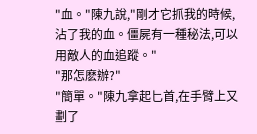"血。"陳九說,"剛才它抓我的時候,沾了我的血。僵屍有一種秘法,可以用敵人的血追蹤。"
"那怎麽辦?"
"簡單。"陳九拿起匕首,在手臂上又劃了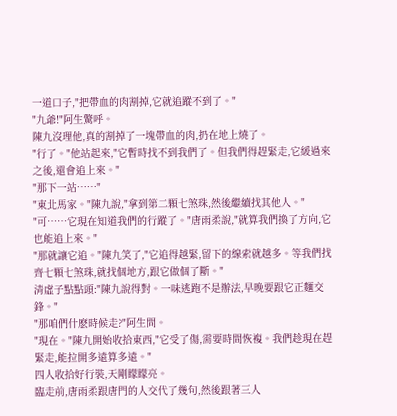一道口子,"把帶血的肉割掉,它就追蹤不到了。"
"九爺!"阿生驚呼。
陳九沒理他,真的割掉了一塊帶血的肉,扔在地上燒了。
"行了。"他站起來,"它暫時找不到我們了。但我們得趕緊走,它緩過來之後,還會追上來。"
"那下一站……"
"東北馬家。"陳九說,"拿到第二顆七煞珠,然後繼續找其他人。"
"可……它現在知道我們的行蹤了。"唐雨柔說,"就算我們換了方向,它也能追上來。"
"那就讓它追。"陳九笑了,"它追得越緊,留下的線索就越多。等我們找齊七顆七煞珠,就找個地方,跟它做個了斷。"
清虛子點點頭:"陳九說得對。一味逃跑不是辦法,早晚要跟它正麵交鋒。"
"那咱們什麽時候走?"阿生問。
"現在。"陳九開始收拾東西,"它受了傷,需要時間恢複。我們趁現在趕緊走,能拉開多遠算多遠。"
四人收拾好行裝,天剛矇矇亮。
臨走前,唐雨柔跟唐門的人交代了幾句,然後跟著三人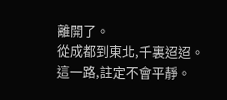離開了。
從成都到東北,千裏迢迢。
這一路,註定不會平靜。